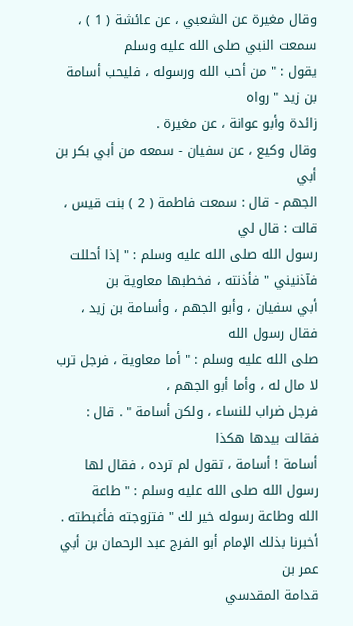وقال مغيرة عن الشعبي ، عن عائشة ( 1 ) ، سمعت النبي صلى الله عليه وسلم
يقول : " من أحب الله ورسوله ، فليحب أسامة بن زيد " رواه
زائدة وأبو عوانة ، عن مغيرة .
وقال وكيع ، عن سفيان - سمعه من أبي بكر بن أبي
الجهم - قال : سمعت فاطمة ( 2 ) بنت قيس ، قالت : قال لي
رسول الله صلى الله عليه وسلم : " إذا أحللت فآذنيني " فأذنته ، فخطبها معاوية بن
أبي سفيان ، وأبو الجهم ، وأسامة بن زيد ، فقال رسول الله
صلى الله عليه وسلم : " أما معاوية ، فرجل ترب لا مال له ، وأما أبو الجهم ،
فرجل ضراب للنساء ، ولكن أسامة " . قال : فقالت بيدها هكذا
أسامة ! أسامة ، تقول لم ترده ، فقال لها رسول الله صلى الله عليه وسلم : " طاعة
الله وطاعة رسوله خير لك " فتزوجته فأغبطته .
أخبرنا بذلك الإمام أبو الفرج عبد الرحمان بن أبي عمر بن
قدامة المقدسي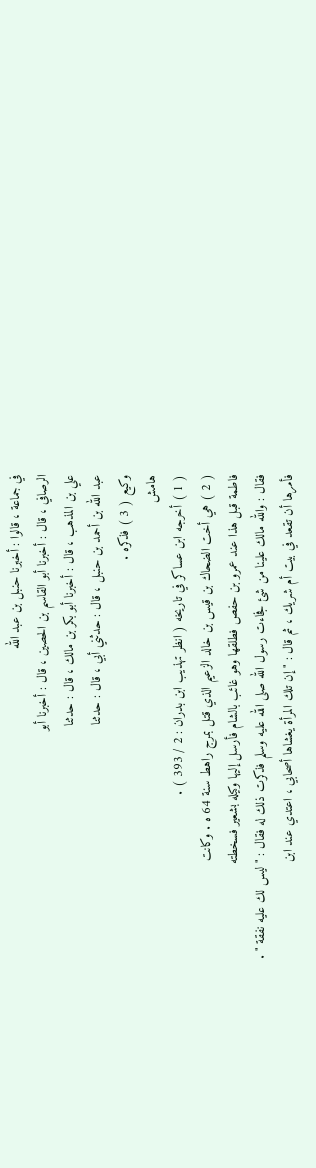في جماعة ، قالوا : أخبرنا حنبل بن عبد الله
الرصافي ، قال : أخبرنا أبو القاسم بن الحصين ، قال : أخبرنا أبو
علي بن المذهب ، قال : أخبرنا أبو بكر بن مالك ، قال : حدثنا
عبد الله بن أحمد بن حنبل ، قال : حدثني أبي ، قال : حدثنا
وكيع ( 3 ) فذكره .
هامش
( 1 ) أخرجه ابن عساكر في تاريخه ( انظر تهذيب ابن بدران : 2 / 393 ) .
( 2 ) هي أخت الضحاك بن قيس بن خالد الزعيم الذي قتل بمرج راهط سنة 64 ه . وكانت
فاطمة قبل هذا عند عمرو بن حفص فطلقها وهو غائب بالشام فأرسل إليها وكيله بشعير فسخطته
فقال : والله مالك علينا من شئ فجاءت رسول الله صلى الله عليه وسلم فذكرت ذلك له فقال : " ليس لك عليه نفقة " .
فأمرها أن تقعد في بيت أم شريك ، ثم قال : " إن تلك المرأة يغشاها أصحابي ، اعتدي عند ابن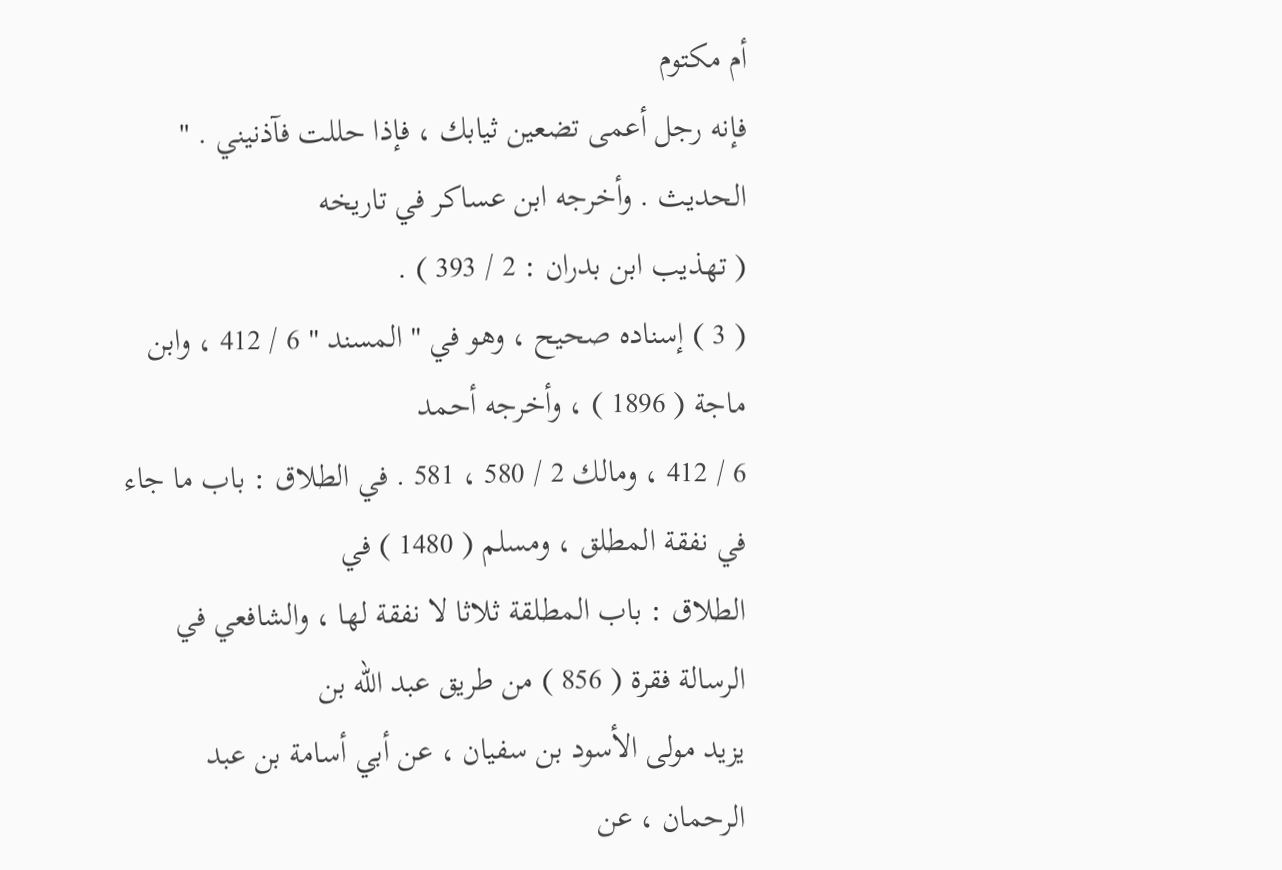أم مكتوم
فإنه رجل أعمى تضعين ثيابك ، فإذا حللت فآذنيني . " الحديث . وأخرجه ابن عساكر في تاريخه
( تهذيب ابن بدران : 2 / 393 ) .
( 3 ) إسناده صحيح ، وهو في " المسند " 6 / 412 ، وابن ماجة ( 1896 ) ، وأخرجه أحمد
6 / 412 ، ومالك 2 / 580 ، 581 . في الطلاق : باب ما جاء في نفقة المطلق ، ومسلم ( 1480 ) في
الطلاق : باب المطلقة ثلاثا لا نفقة لها ، والشافعي في الرسالة فقرة ( 856 ) من طريق عبد الله بن
يزيد مولى الأسود بن سفيان ، عن أبي أسامة بن عبد الرحمان ، عن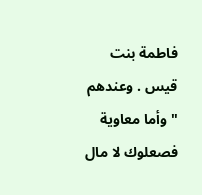فاطمة بنت قيس . وعندهم
" وأما معاوية فصعلوك لا مال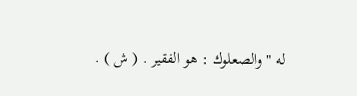له " والصعلوك : هو الفقير . ( ش ) .